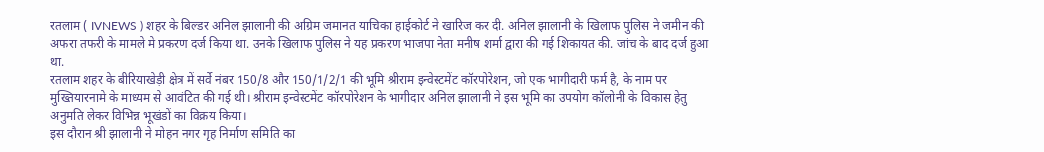रतलाम ( IVNEWS ) शहर के बिल्डर अनिल झालानी की अग्रिम जमानत याचिका हाईकोर्ट ने खारिज कर दी. अनिल झालानी के खिलाफ पुलिस ने जमीन की अफरा तफरी के मामले मे प्रकरण दर्ज किया था. उनके खिलाफ पुलिस ने यह प्रकरण भाजपा नेता मनीष शर्मा द्वारा की गई शिकायत की. जांच के बाद दर्ज हुआ था.
रतलाम शहर के बीरियाखेड़ी क्षेत्र में सर्वे नंबर 150/8 और 150/1/2/1 की भूमि श्रीराम इन्वेस्टमेंट कॉरपोरेशन, जो एक भागीदारी फर्म है, के नाम पर मुख्तियारनामे के माध्यम से आवंटित की गई थी। श्रीराम इन्वेस्टमेंट कॉरपोरेशन के भागीदार अनिल झालानी ने इस भूमि का उपयोग कॉलोनी के विकास हेतु अनुमति लेकर विभिन्न भूखंडों का विक्रय किया।
इस दौरान श्री झालानी ने मोहन नगर गृह निर्माण समिति का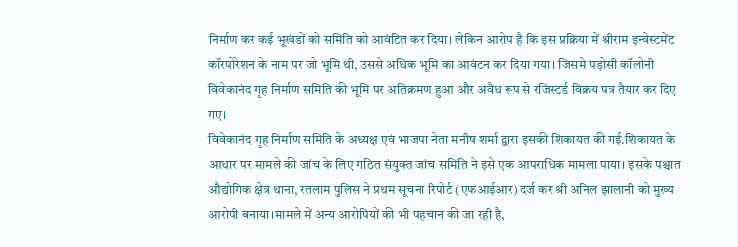निर्माण कर कई भूखंडों को समिति को आवंटित कर दिया। लेकिन आरोप है कि इस प्रक्रिया में श्रीराम इन्वेस्टमेंट कॉरपोरेशन के नाम पर जो भूमि थी, उससे अधिक भूमि का आवंटन कर दिया गया। जिसमे पड़ोसी कॉलोनी विवेकानंद गृह निर्माण समिति की भूमि पर अतिक्रमण हुआ और अवैध रूप से रजिस्टर्ड विक्रय पत्र तैयार कर दिए गए।
विवेकानंद गृह निर्माण समिति के अध्यक्ष एवं भाजपा नेता मनीष शर्मा द्वारा इसकी शिकायत की गई.शिकायत के आधार पर मामले की जांच के लिए गठित संयुक्त जांच समिति ने इसे एक आपराधिक मामला पाया। इसके पश्चात औद्योगिक क्षेत्र थाना, रतलाम पुलिस ने प्रथम सूचना रिपोर्ट (एफआईआर) दर्ज कर श्री अनिल झालानी को मुख्य आरोपी बनाया।मामले में अन्य आरोपियों की भी पहचान की जा रही है,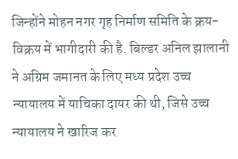जिन्होंने मोहन नगर गृह निर्माण समिति के क्रय-विक्रय में भागीदारी की है. बिल्डर अनिल झालानी ने अग्रिम जमानत के लिए मध्य प्रदेश उच्च न्यायालय में याचिका दायर की थी, जिसे उच्च न्यायालय ने खारिज कर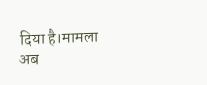दिया है।मामला अब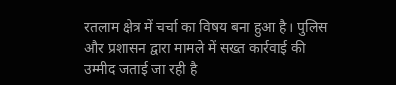रतलाम क्षेत्र में चर्चा का विषय बना हुआ है। पुलिस और प्रशासन द्वारा मामले में सख्त कार्रवाई की उम्मीद जताई जा रही है